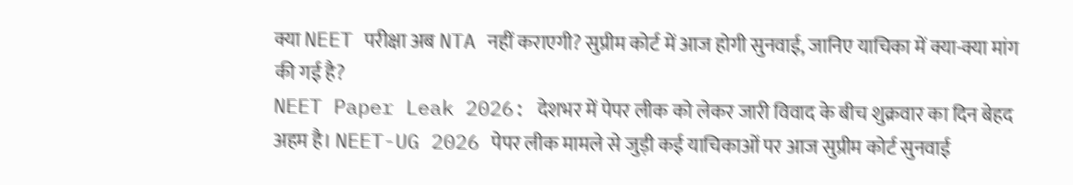क्या NEET परीक्षा अब NTA नहीं कराएगी? सुप्रीम कोर्ट में आज होगी सुनवाई, जानिए याचिका में क्या-क्या मांग की गई है?
NEET Paper Leak 2026: देशभर में पेपर लीक को लेकर जारी विवाद के बीच शुक्रवार का दिन बेहद अहम है। NEET-UG 2026 पेपर लीक मामले से जुड़ी कई याचिकाओं पर आज सुप्रीम कोर्ट सुनवाई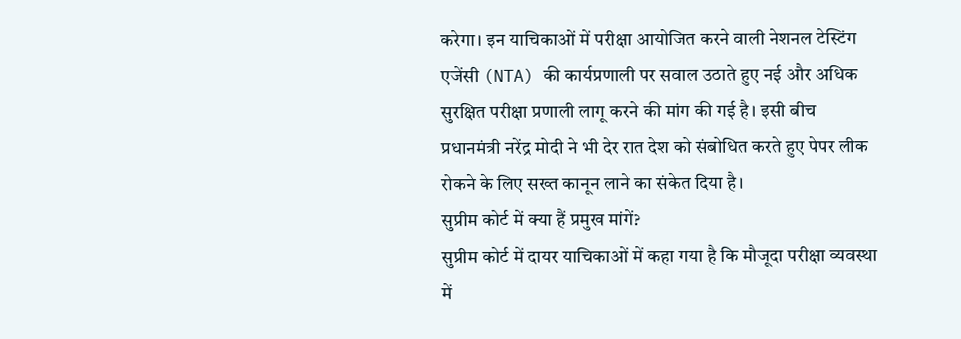करेगा। इन याचिकाओं में परीक्षा आयोजित करने वाली नेशनल टेस्टिंग एजेंसी (NTA) की कार्यप्रणाली पर सवाल उठाते हुए नई और अधिक सुरक्षित परीक्षा प्रणाली लागू करने की मांग की गई है। इसी बीच प्रधानमंत्री नरेंद्र मोदी ने भी देर रात देश को संबोधित करते हुए पेपर लीक रोकने के लिए सख्त कानून लाने का संकेत दिया है।
सुप्रीम कोर्ट में क्या हैं प्रमुख मांगें?
सुप्रीम कोर्ट में दायर याचिकाओं में कहा गया है कि मौजूदा परीक्षा व्यवस्था में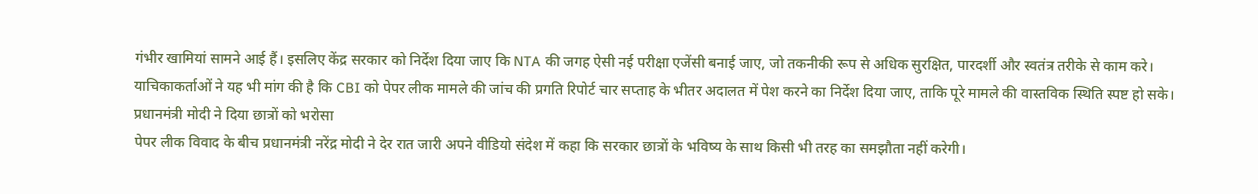गंभीर खामियां सामने आई हैं। इसलिए केंद्र सरकार को निर्देश दिया जाए कि NTA की जगह ऐसी नई परीक्षा एजेंसी बनाई जाए, जो तकनीकी रूप से अधिक सुरक्षित, पारदर्शी और स्वतंत्र तरीके से काम करे।
याचिकाकर्ताओं ने यह भी मांग की है कि CBI को पेपर लीक मामले की जांच की प्रगति रिपोर्ट चार सप्ताह के भीतर अदालत में पेश करने का निर्देश दिया जाए, ताकि पूरे मामले की वास्तविक स्थिति स्पष्ट हो सके।
प्रधानमंत्री मोदी ने दिया छात्रों को भरोसा
पेपर लीक विवाद के बीच प्रधानमंत्री नरेंद्र मोदी ने देर रात जारी अपने वीडियो संदेश में कहा कि सरकार छात्रों के भविष्य के साथ किसी भी तरह का समझौता नहीं करेगी।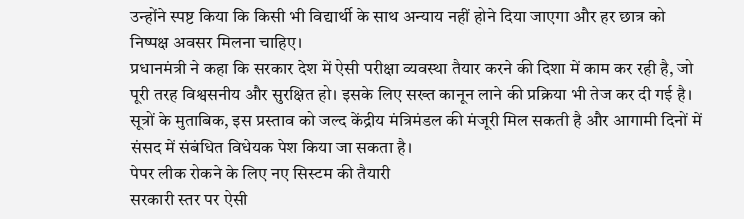उन्होंने स्पष्ट किया कि किसी भी विद्यार्थी के साथ अन्याय नहीं होने दिया जाएगा और हर छात्र को निष्पक्ष अवसर मिलना चाहिए।
प्रधानमंत्री ने कहा कि सरकार देश में ऐसी परीक्षा व्यवस्था तैयार करने की दिशा में काम कर रही है, जो पूरी तरह विश्वसनीय और सुरक्षित हो। इसके लिए सख्त कानून लाने की प्रक्रिया भी तेज कर दी गई है। सूत्रों के मुताबिक, इस प्रस्ताव को जल्द केंद्रीय मंत्रिमंडल की मंजूरी मिल सकती है और आगामी दिनों में संसद में संबंधित विधेयक पेश किया जा सकता है।
पेपर लीक रोकने के लिए नए सिस्टम की तैयारी
सरकारी स्तर पर ऐसी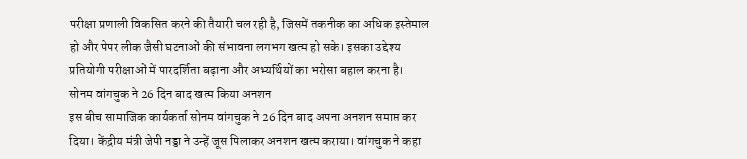परीक्षा प्रणाली विकसित करने की तैयारी चल रही है, जिसमें तकनीक का अधिक इस्तेमाल हो और पेपर लीक जैसी घटनाओं की संभावना लगभग खत्म हो सके। इसका उद्देश्य प्रतियोगी परीक्षाओं में पारदर्शिता बढ़ाना और अभ्यर्थियों का भरोसा बहाल करना है।
सोनम वांगचुक ने 26 दिन बाद खत्म किया अनशन
इस बीच सामाजिक कार्यकर्ता सोनम वांगचुक ने 26 दिन बाद अपना अनशन समाप्त कर दिया। केंद्रीय मंत्री जेपी नड्डा ने उन्हें जूस पिलाकर अनशन खत्म कराया। वांगचुक ने कहा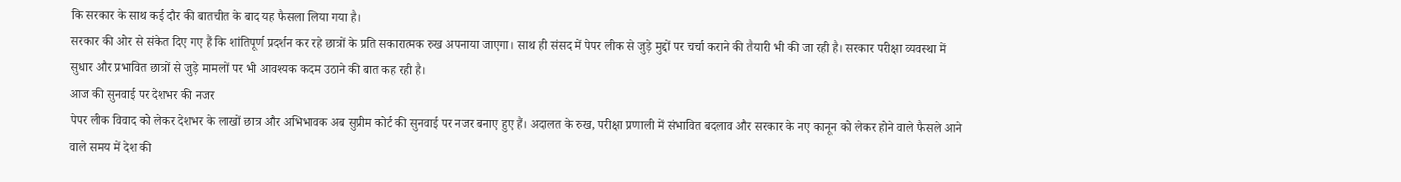कि सरकार के साथ कई दौर की बातचीत के बाद यह फैसला लिया गया है।
सरकार की ओर से संकेत दिए गए हैं कि शांतिपूर्ण प्रदर्शन कर रहे छात्रों के प्रति सकारात्मक रुख अपनाया जाएगा। साथ ही संसद में पेपर लीक से जुड़े मुद्दों पर चर्चा कराने की तैयारी भी की जा रही है। सरकार परीक्षा व्यवस्था में सुधार और प्रभावित छात्रों से जुड़े मामलों पर भी आवश्यक कदम उठाने की बात कह रही है।
आज की सुनवाई पर देशभर की नजर
पेपर लीक विवाद को लेकर देशभर के लाखों छात्र और अभिभावक अब सुप्रीम कोर्ट की सुनवाई पर नजर बनाए हुए हैं। अदालत के रुख, परीक्षा प्रणाली में संभावित बदलाव और सरकार के नए कानून को लेकर होने वाले फैसले आने वाले समय में देश की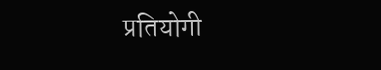प्रतियोगी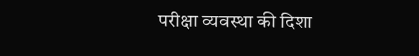परीक्षा व्यवस्था की दिशा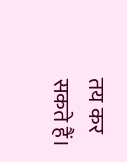तय कर सकते हैं।